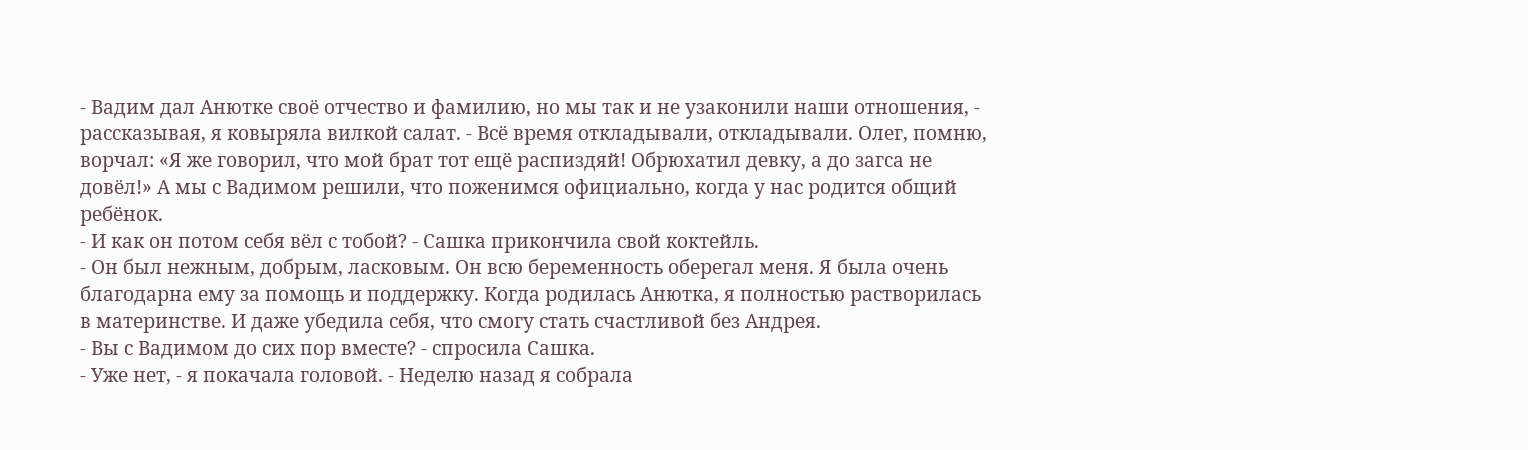- Вадим дал Анютке своё отчество и фамилию, но мы так и не узаконили наши отношения, - рассказывая, я ковыряла вилкой салат. - Всё время откладывали, откладывали. Олег, помню, ворчал: «Я же говорил, что мой брат тот ещё распиздяй! Обрюхатил девку, а до загса не довёл!» А мы с Вадимом решили, что поженимся официально, когда у нас родится общий ребёнок.
- И как он потом себя вёл с тобой? - Сашка прикончила свой коктейль.
- Он был нежным, добрым, ласковым. Он всю беременность оберегал меня. Я была очень благодарна ему за помощь и поддержку. Когда родилась Анютка, я полностью растворилась в материнстве. И даже убедила себя, что смогу стать счастливой без Андрея.
- Вы с Вадимом до сих пор вместе? - спросила Сашка.
- Уже нет, - я покачала головой. - Неделю назад я собрала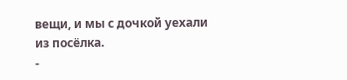вещи, и мы с дочкой уехали из посёлка.
-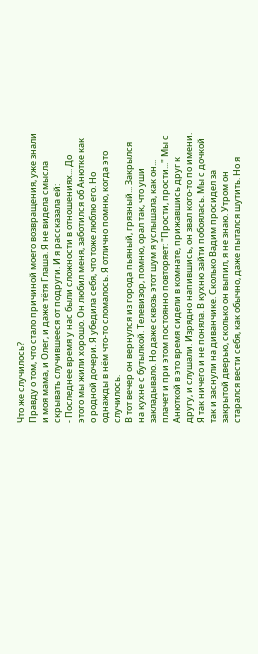Что же случилось?
Правду о том, что стало причиной моего возвращения, уже знали и моя мама, и Олег, и даже тётя Глаша. Я не видела смысла скрывать случившееся от подруги. И я рассказала ей:
- Последнее время у нас были сложности в отношениях... До этого мы жили хорошо. Он любил меня, заботился об Анютке как о родной дочери. Я убедила себя, что тоже люблю его. Но однажды в нём что-то сломалось. Я отлично помню, когда это случилось.
В тот вечер он вернулся из города пьяный, грязный... Закрылся на кухне с бутылкой. Телевизор, помню, орал так, что уши закладывало. Но даже сквозь этот шум я услышала, как он... плачет и при этом постоянно повторяет: "Прости, прости..." Мы с Анюткой в это время сидели в комнате, прижавшись друг к другу, и слушали. Изрядно напившись, он звал кого-то по имени. Я так ничего и не поняла. В кухню зайти побоялась. Мы с дочкой так и заснули на диванчике. Сколько Вадим просидел за закрытой дверью, сколько он выпил, я не знаю. Утром он старался вести себя, как обычно, даже пытался шутить. Но я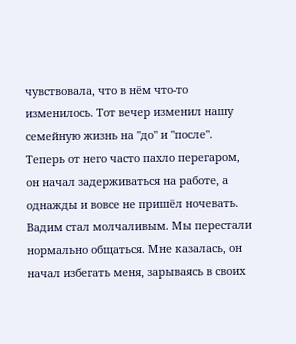чувствовала, что в нём что-то изменилось. Тот вечер изменил нашу семейную жизнь на "до" и "после".
Теперь от него часто пахло перегаром, он начал задерживаться на работе, а однажды и вовсе не пришёл ночевать. Вадим стал молчаливым. Мы перестали нормально общаться. Мне казалась, он начал избегать меня, зарываясь в своих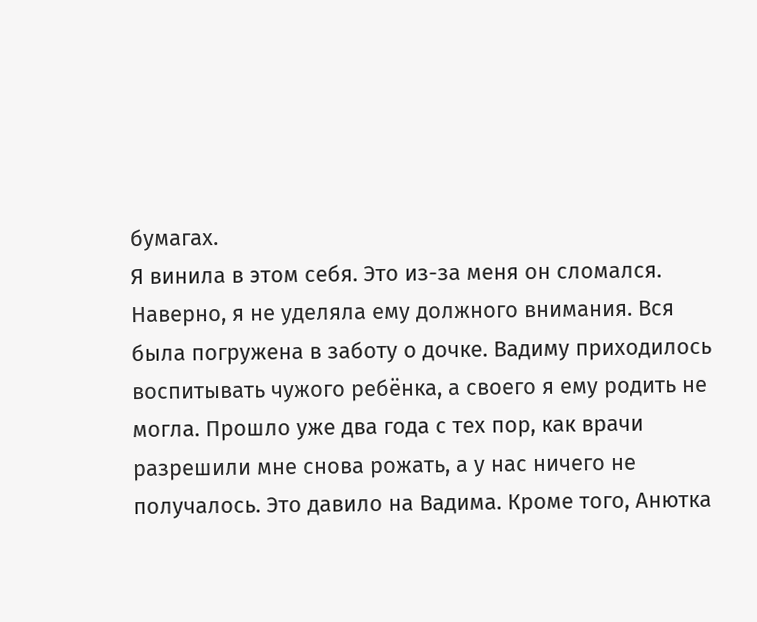бумагах.
Я винила в этом себя. Это из-за меня он сломался. Наверно, я не уделяла ему должного внимания. Вся была погружена в заботу о дочке. Вадиму приходилось воспитывать чужого ребёнка, а своего я ему родить не могла. Прошло уже два года с тех пор, как врачи разрешили мне снова рожать, а у нас ничего не получалось. Это давило на Вадима. Кроме того, Анютка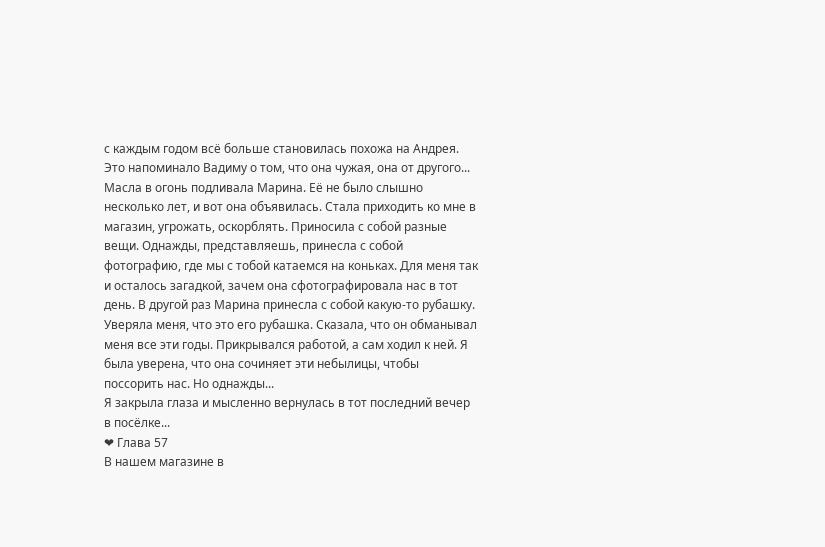с каждым годом всё больше становилась похожа на Андрея. Это напоминало Вадиму о том, что она чужая, она от другого...
Масла в огонь подливала Марина. Её не было слышно несколько лет, и вот она объявилась. Стала приходить ко мне в магазин, угрожать, оскорблять. Приносила с собой разные вещи. Однажды, представляешь, принесла с собой фотографию, где мы с тобой катаемся на коньках. Для меня так и осталось загадкой, зачем она сфотографировала нас в тот день. В другой раз Марина принесла с собой какую-то рубашку. Уверяла меня, что это его рубашка. Сказала, что он обманывал меня все эти годы. Прикрывался работой, а сам ходил к ней. Я была уверена, что она сочиняет эти небылицы, чтобы поссорить нас. Но однажды...
Я закрыла глаза и мысленно вернулась в тот последний вечер в посёлке...
❤ Глава 57
В нашем магазине в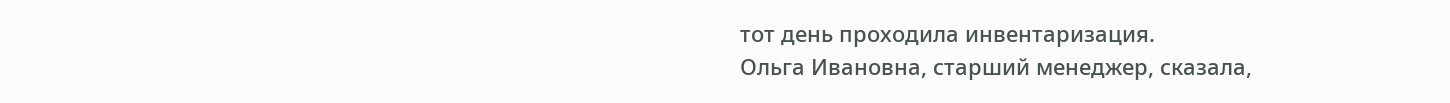тот день проходила инвентаризация.
Ольга Ивановна, старший менеджер, сказала,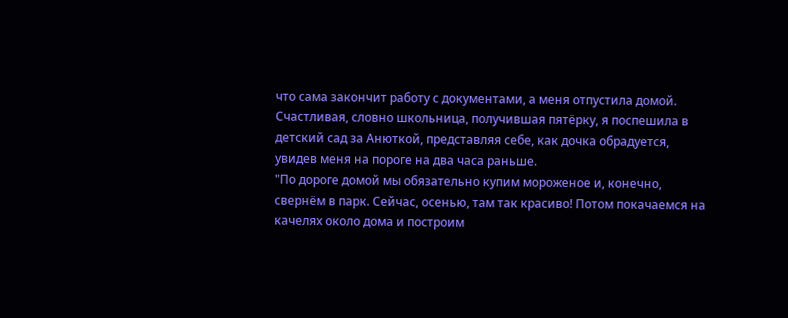что сама закончит работу с документами, а меня отпустила домой.
Счастливая, словно школьница, получившая пятёрку, я поспешила в детский сад за Анюткой, представляя себе, как дочка обрадуется, увидев меня на пороге на два часа раньше.
"По дороге домой мы обязательно купим мороженое и, конечно, свернём в парк. Сейчас, осенью, там так красиво! Потом покачаемся на качелях около дома и построим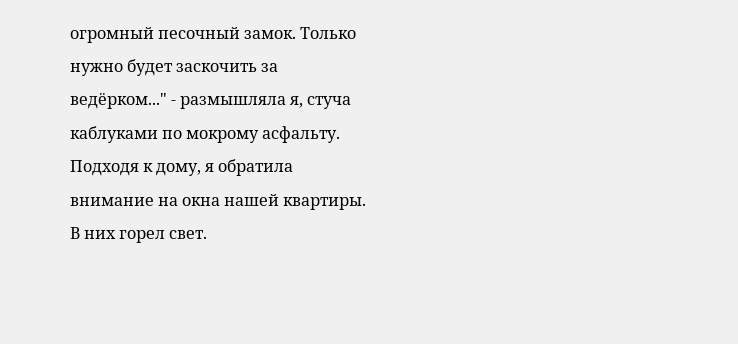огромный песочный замок. Только нужно будет заскочить за ведёрком..." - размышляла я, стуча каблуками по мокрому асфальту.
Подходя к дому, я обратила внимание на окна нашей квартиры. В них горел свет.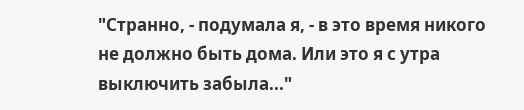"Странно, - подумала я, - в это время никого не должно быть дома. Или это я с утра выключить забыла..."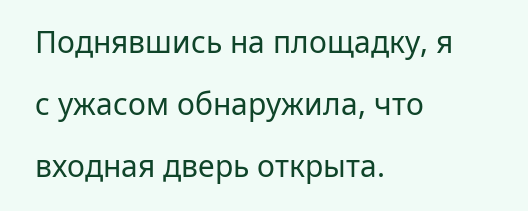Поднявшись на площадку, я с ужасом обнаружила, что входная дверь открыта.